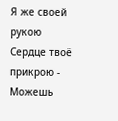Я же своей рукою
Сердце твоё прикрою -
Можешь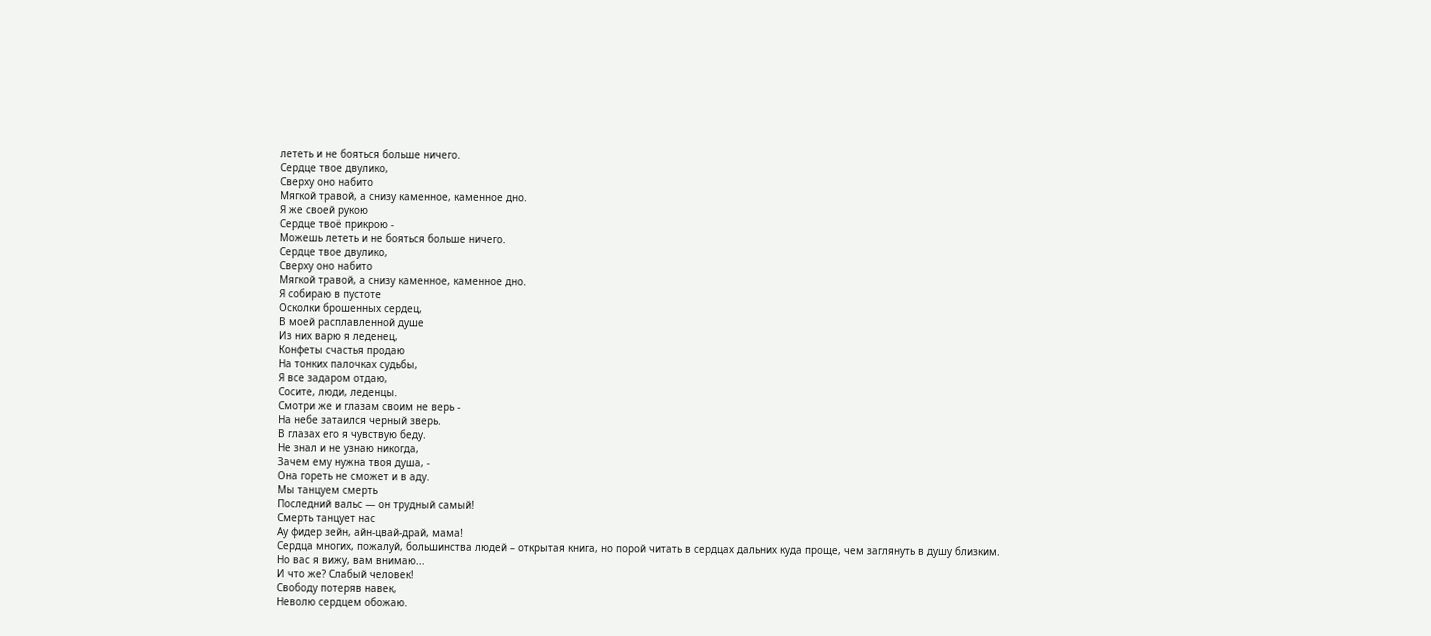лететь и не бояться больше ничего.
Сердце твое двулико,
Сверху оно набито
Мягкой травой, а снизу каменное, каменное дно.
Я же своей рукою
Сердце твоё прикрою -
Можешь лететь и не бояться больше ничего.
Сердце твое двулико,
Сверху оно набито
Мягкой травой, а снизу каменное, каменное дно.
Я собираю в пустоте
Осколки брошенных сердец,
В моей расплавленной душе
Из них варю я леденец,
Конфеты счастья продаю
На тонких палочках судьбы,
Я все задаром отдаю,
Сосите, люди, леденцы.
Смотри же и глазам своим не верь -
На небе затаился черный зверь.
В глазах его я чувствую беду.
Не знал и не узнаю никогда,
Зачем ему нужна твоя душа, -
Она гореть не сможет и в аду.
Мы танцуем смерть
Последний вальс — он трудный самый!
Смерть танцует нас
Ау фидер зейн, айн-цвай-драй, мама!
Сердца многих, пожалуй, большинства людей – открытая книга, но порой читать в сердцах дальних куда проще, чем заглянуть в душу близким.
Но вас я вижу, вам внимаю...
И что же? Слабый человек!
Свободу потеряв навек,
Неволю сердцем обожаю.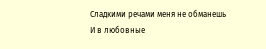Сладкими речами меня не обманешь
И в любовные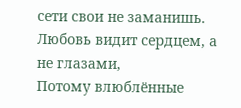сети свои не заманишь.
Любовь видит сердцем, а не глазами,
Потому влюблённые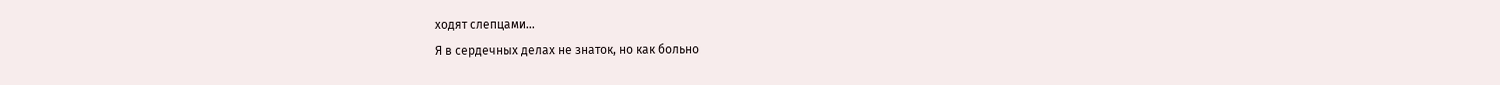ходят слепцами...
Я в сердечных делах не знаток, но как больно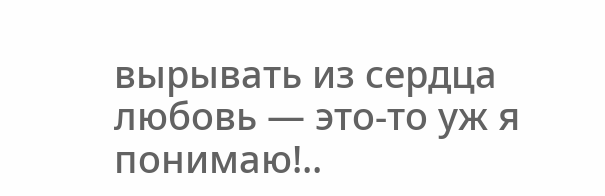вырывать из сердца любовь — это-то уж я понимаю!..